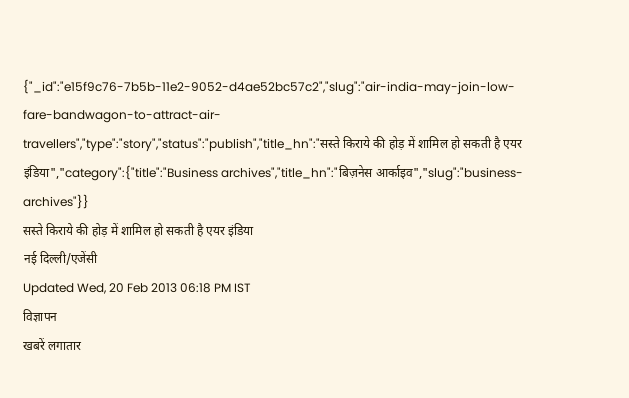{"_id":"e15f9c76-7b5b-11e2-9052-d4ae52bc57c2","slug":"air-india-may-join-low-fare-bandwagon-to-attract-air-travellers","type":"story","status":"publish","title_hn":"सस्ते किराये की होड़ में शामिल हो सकती है एयर इंडिया","category":{"title":"Business archives","title_hn":"बिज़नेस आर्काइव","slug":"business-archives"}}
सस्ते किराये की होड़ में शामिल हो सकती है एयर इंडिया
नई दिल्ली/एजेंसी
Updated Wed, 20 Feb 2013 06:18 PM IST
विज्ञापन
खबरें लगातार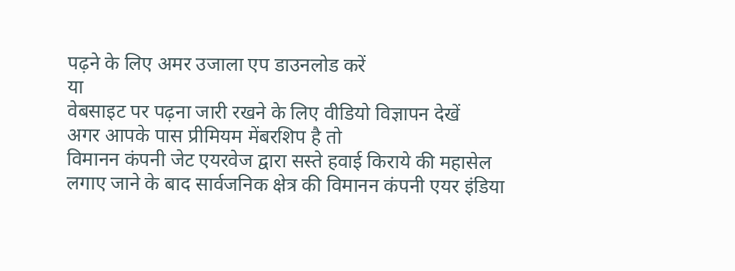पढ़ने के लिए अमर उजाला एप डाउनलोड करें
या
वेबसाइट पर पढ़ना जारी रखने के लिए वीडियो विज्ञापन देखें
अगर आपके पास प्रीमियम मेंबरशिप है तो
विमानन कंपनी जेट एयरवेज द्वारा सस्ते हवाई किराये की महासेल लगाए जाने के बाद सार्वजनिक क्षेत्र की विमानन कंपनी एयर इंडिया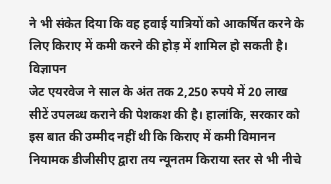ने भी संकेत दिया कि वह हवाई यात्रियों को आकर्षित करने के लिए किराए में कमी करने की होड़ में शामिल हो सकती है।
विज्ञापन
जेट एयरवेज ने साल के अंत तक 2,250 रुपये में 20 लाख सीटें उपलब्ध कराने की पेशकश की है। हालांकि, सरकार को इस बात की उम्मीद नहीं थी कि किराए में कमी विमानन नियामक डीजीसीए द्वारा तय न्यूनतम किराया स्तर से भी नीचे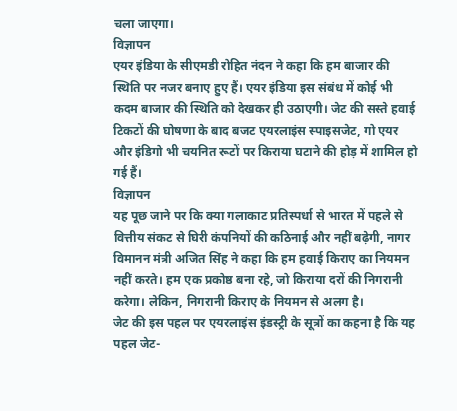चला जाएगा।
विज्ञापन
एयर इंडिया के सीएमडी रोहित नंदन ने कहा कि हम बाजार की स्थिति पर नजर बनाए हुए हैं। एयर इंडिया इस संबंध में कोई भी कदम बाजार की स्थिति को देखकर ही उठाएगी। जेट की सस्ते हवाई टिकटों की घोषणा के बाद बजट एयरलाइंस स्पाइसजेट, गो एयर और इंडिगो भी चयनित रूटों पर किराया घटाने की होड़ में शामिल हो गई हैं।
विज्ञापन
यह पूछ जाने पर कि क्या गलाकाट प्रतिस्पर्धा से भारत में पहले से वित्तीय संकट से घिरी कंपनियों की कठिनाई और नहीं बढ़ेगी, नागर विमानन मंत्री अजित सिंह ने कहा कि हम हवाई किराए का नियमन नहीं करते। हम एक प्रकोष्ठ बना रहे, जो किराया दरों की निगरानी करेगा। लेकिन, निगरानी किराए के नियमन से अलग है।
जेट की इस पहल पर एयरलाइंस इंडस्ट्री के सूत्रों का कहना है कि यह पहल जेट-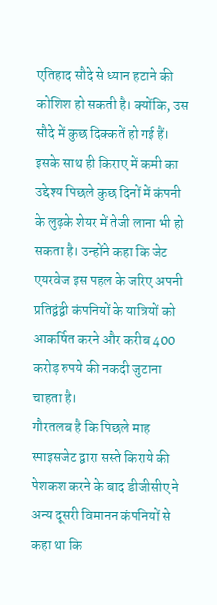एतिहाद सौदे से ध्यान हटाने की कोशिश हो सकती है। क्योंकि, उस सौदे में कुछ दिक्कतें हो गई हैं। इसके साथ ही किराए में कमी का उद्देश्य पिछले कुछ दिनों में कंपनी के लुढ़के शेयर में तेजी लाना भी हो सकता है। उन्होंने कहा कि जेट एयरवेज इस पहल के जरिए अपनी प्रतिद्वंद्वी कंपनियों के यात्रियों को आकर्षित करने और करीब 400 करोड़ रुपये की नकदी जुटाना चाहता है।
गौरतलब है कि पिछले माह स्पाइसजेट द्वारा सस्ते किराये की पेशकश करने के बाद डीजीसीए ने अन्य दूसरी विमानन कंपनियों से कहा था कि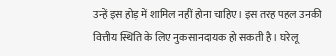उन्हें इस होड़ में शामिल नहीं होना चाहिए। इस तरह पहल उनकी वित्तीय स्थिति के लिए नुकसानदायक हो सकती है। घरेलू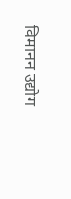विमानन उद्योग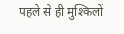पहले से ही मुश्किलों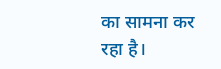का सामना कर रहा है।